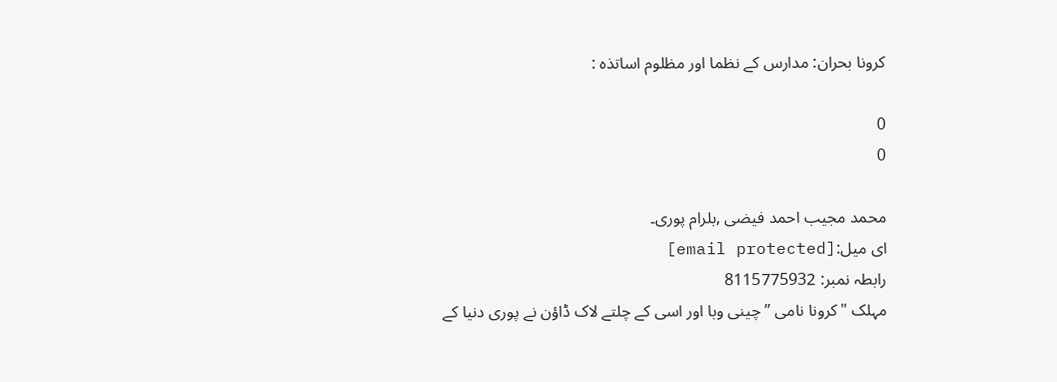کرونا بحران: مدارس کے نظما اور مظلوم اساتذہ :

0
0

محمد مجیب احمد فیضی ,بلرام پوری۔
ای میل:[email protected]
رابطہ نمبر: 8115775932
مہلک "کرونا نامی ” چینی وبا اور اسی کے چلتے لاک ڈاؤن نے پوری دنیا کے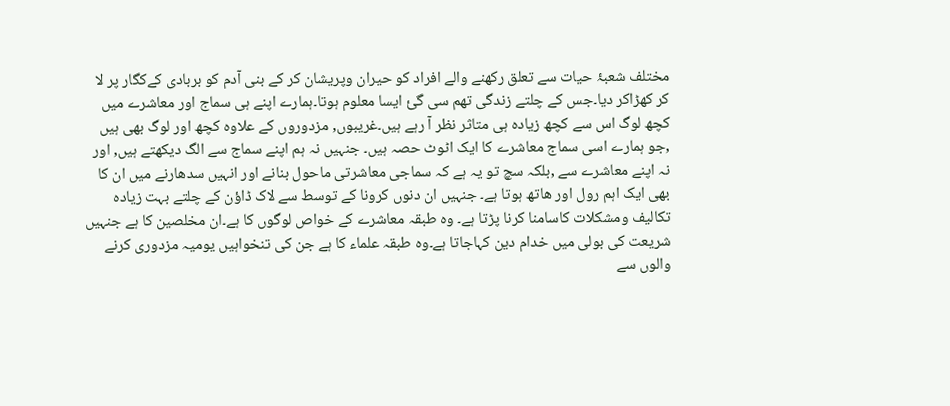مختلف شعبۂ حیات سے تعلق رکھنے والے افراد کو حیران وپریشان کر کے بنی آدم کو بربادی کےکگار پر لا کر کھڑاکر دیا۔جس کے چلتے زندگی تھم سی گئ ایسا معلوم ہوتا۔ہمارے اپنے ہی سماج اور معاشرے میں کچھ لوگ اس سے کچھ زیادہ ہی متاثر نظر آ رہے ہیں۔غریبوں, مزدوروں کے علاوہ کچھ اور لوگ بھی ہیں ,جو ہمارے اسی سماج معاشرے کا ایک اٹوٹ حصہ ہیں۔ جنہیں نہ ہم اپنے سماج سے الگ دیکھتے ہیں, اور نہ اپنے معاشرے سے ,بلکہ سچ تو یہ ہے کہ سماجی معاشرتی ماحول بنانے اور انہیں سدھارنے میں ان کا بھی ایک اہم رول اور ھاتھ ہوتا ہے۔ جنہیں ان دنوں کرونا کے توسط سے لاک ڈاؤن کے چلتے بہت زیادہ تکالیف ومشکلات کاسامنا کرنا پڑتا ہے۔ وہ طبقہ معاشرے کے خواص لوگوں کا ہے۔ان مخلصین کا ہے جنہیں شریعت کی بولی میں خدام دین کہاجاتا ہے۔وہ طبقہ علماء کا ہے جن کی تنخواہیں یومیہ مزدوری کرنے والوں سے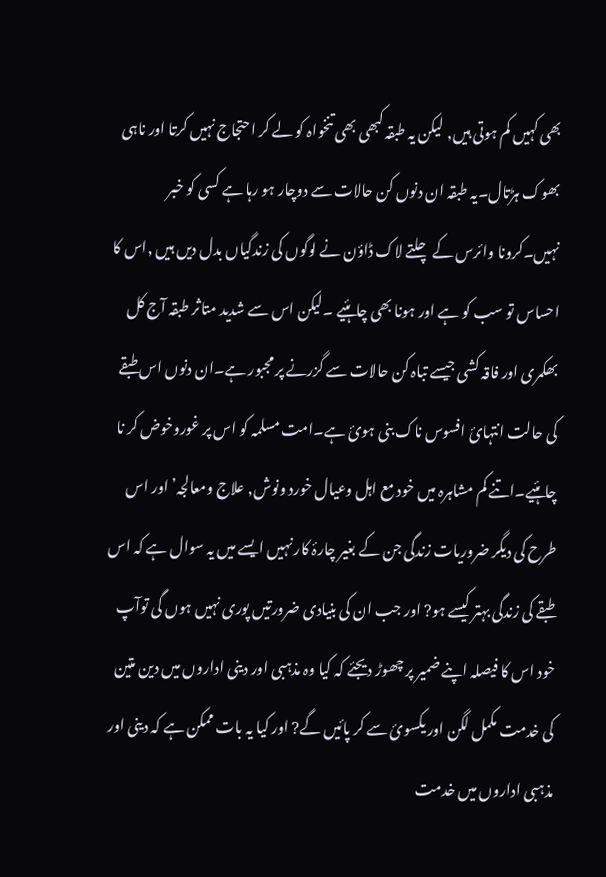بھی کہیں کم ہوتی ہیں, لیکن یہ طبقہ کبھی بھی تنخواہ کو لے کر احتجاج نہیں کرتا اور ناہی بھوک ہڑتال۔یہ طبقہ ان دنوں کن حالات سے دوچار ہو رہا ہے کسی کو خبر نہیں۔کرونا وائرس کے چلتے لاک ڈاؤن نے لوگوں کی زندگیاں بدل دیں ہیں ,اس کا احساس تو سب کو ہے اور ہونا بھی چاہئیے ۔لیکن اس سے شدید متاثر طبقہ آج کل بھکمری اور فاقہ کشی جیسے تباہ کن حالات سے گزرنے پر مجبور ہے۔ان دنوں اس طبقے کی حالت انتہائ افسوس ناک بنی ہوئ ہے۔امت مسلمہ کو اس پر غوروخوض کر نا چاہئیے۔اتنے کم مشاہرہ میں خود مع اہل وعیال خورد ونوش, علاج ومعالجہ’اور اس طرح کی دیگر ضروریات زندگی جن کے بغیر چارۂ کار نہیں ایسے میں یہ سوال ہے کہ اس طبقے کی زندگی بہتر کیسے ہو? اور جب ان کی بنیادی ضرورتیں پوری نہیں ہوں گی توآپ خود اس کا فیصلہ اپنے ضمیر پر چھوڑ دیجئے کہ کیا وہ مذہبی اور دینی اداروں میں دین متین کی خدمت مکمل لگن اور یکسوئ سے کر پائیں گے? اور کیا یہ بات ممکن ہے کہ دینی اور مذہبی اداروں میں خدمت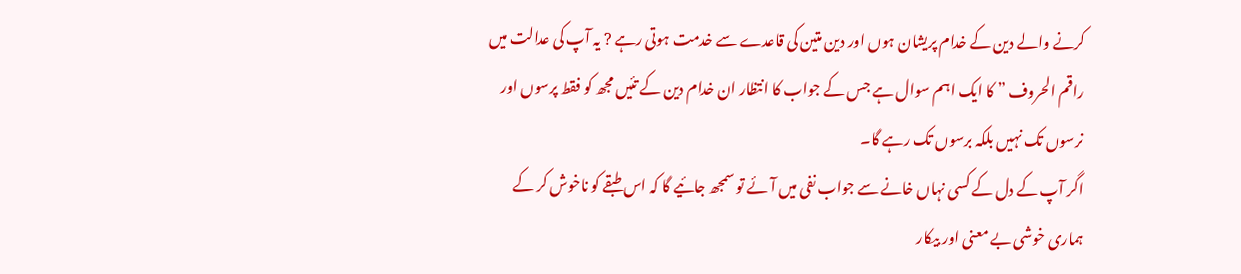کرنے والے دین کے خدام پریشان ہوں اور دین متین کی قاعدے سے خدمت ہوتی رہے ? یہ آپ کی عدالت میں راقم الحروف ” کا ایک اہم سوال ہے جس کے جواب کا انتظار ان خدام دین کے تئیں مجھ کو فقط پرسوں اور نرسوں تک نہیں بلکہ برسوں تک رہے گا۔
اگر آپ کے دل کے کسی نہاں خانے سے جواب نفی میں آئے تو سمجھ جائیے گا کہ اس طبقے کو ناخوش کر کے ہماری خوشی بے معنی اور بیکار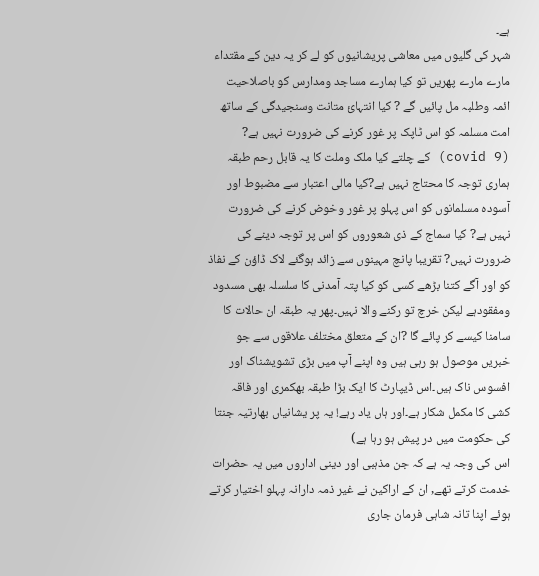ہے۔
شہر کی گلیوں میں معاشی پریشانیوں کو لے کر یہ دین کے مقتداء مارے مارے پھریں تو کیا ہمارے مساجد ومدارس کو باصلاحیت ائمہ وطلبہ مل پائیں گے ? کیا انتہائ متانت وسنجیدگی کے ساتھ امت مسلمہ کو اس ٹاپک پر غور کرنے کی ضرورت نہیں ہے? (covid 9) کے چلتے کیا ملک وملت کا یہ قابل رحم طبقہ ہماری توجہ کا محتاج نہیں ہے?کیا مالی اعتبار سے مضبوط اور آسودہ مسلمانوں کو اس پہلو پر غور وخوض کرنے کی ضرورت نہیں ہے? کیا سماج کے ذی شعوروں کو اس پر توجہ دینے کی ضرورت نہیں? تقریبا پانچ مہینوں سے زائد ہوگئے لاک ڈاؤن کے نفاذ کو اور آگے کتنا بڑھے کسی کو کیا پتہ آمدنی کا سلسلہ بھی مسدود ومفقودہے لیکن خرچ تو رکنے والا نہیں۔پھر یہ طبقہ ان حالات کا سامنا کیسے کر پائے گا ?ان کے متعلق مختلف علاقوں سے جو خبریں موصول ہو رہی ہیں وہ اپنے آپ میں بڑی تشویشناک اور افسوس ناک ہیں۔اس ڈیپارٹ کا ایک بڑا طبقہ بھکمری اور فاقہ کشی کا مکمل شکار ہے۔اور ہاں یاد رہے! یہ پر یشانیاں بھارتیہ جنتا کی حکومت میں در پیش ہو رہا ہے)
اس کی وجہ یہ ہے کہ جن مذہبی اور دینی اداروں میں یہ حضرات خدمت کرتے تھے, ان کے اراکین نے غیر ذمہ دارانہ پہلو اختیار کرتے ہوئے اپنا تانہ شاہی فرمان جاری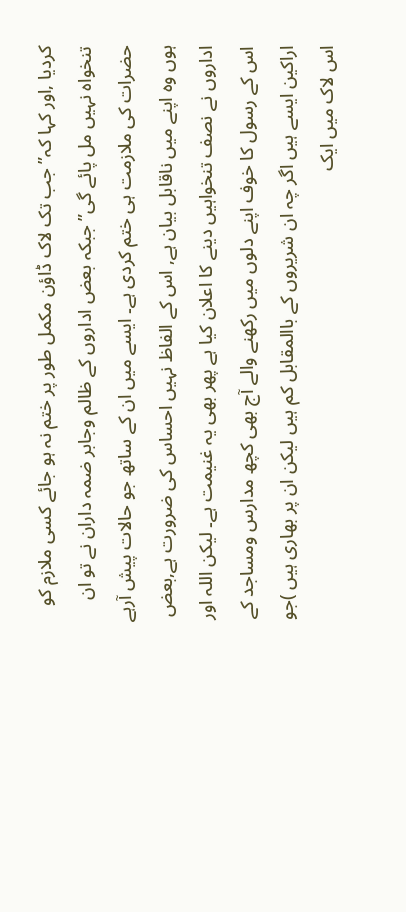کردیا ,اور کہا کہ” جب تک لاک ڈاؤن مکمل طور پر ختم نہ ہو جائے کسی ملازم کو تنخواہ نہیں مل پائے گی”جبکہ بعض اداروں کے ظالم وجابر ضمہ داران نے تو ان حضرات کی ملازمت ہی ختم کردی ہے۔ ایسے میں ان کے ساتھ جو حالات پیش آرہے ہوں وہ اپنے میں ناقابل بیان ہے, اس کے الفاظ نہیں احساس کی ضرورت ہے,بعض اداروں نے نصف تنخواہیں دینے کا اعلان کیا ہے پھر بھی یہ غنیمت ہے۔ لیکن اللہ اور اس کے رسول کا خوف اپنے دلوں میں رکھنے والے آج بھی کچھ مدارس ومساجد کے اراکین ایسے ہیں اگر چہ ان شریروں کے باالمقابل کم ہیں لیکن ان پر بھاری ہیں )جو اس لاک میں ایک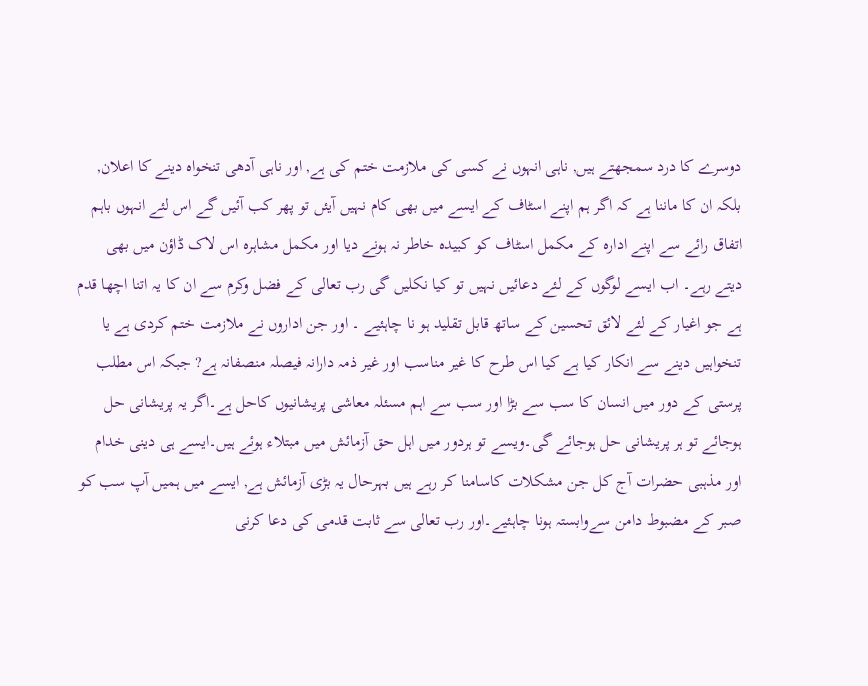دوسرے کا درد سمجھتے ہیں, ناہی انہوں نے کسی کی ملازمت ختم کی ہے, اور ناہی آدھی تنخواہ دینے کا اعلان, بلکہ ان کا ماننا ہے کہ اگر ہم اپنے اسٹاف کے ایسے میں بھی کام نہیں آیئں تو پھر کب آئیں گے اس لئے انہوں باہم اتفاق رائے سے اپنے ادارہ کے مکمل اسٹاف کو کبیدہ خاطر نہ ہونے دیا اور مکمل مشاہرہ اس لاک ڈاؤن میں بھی دیتے رہے۔ اب ایسے لوگوں کے لئے دعائیں نہیں تو کیا نکلیں گی رب تعالی کے فضل وکرم سے ان کا یہ اتنا اچھا قدم ہے جو اغیار کے لئے لائق تحسین کے ساتھ قابل تقلید ہو نا چاہئیے ۔ اور جن اداروں نے ملازمت ختم کردی ہے یا تنخواہیں دینے سے انکار کیا ہے کیا اس طرح کا غیر مناسب اور غیر ذمہ دارانہ فیصلہ منصفانہ ہے? جبکہ اس مطلب پرستی کے دور میں انسان کا سب سے بڑا اور سب سے اہم مسئلہ معاشی پریشانیوں کاحل ہے۔اگر یہ پریشانی حل ہوجائے تو ہر پریشانی حل ہوجائے گی۔ویسے تو ہردور میں اہل حق آزمائش میں مبتلاء ہوئے ہیں۔ایسے ہی دینی خدام اور مذہبی حضرات آج کل جن مشکلات کاسامنا کر رہے ہیں بہرحال یہ بڑی آزمائش ہے, ایسے میں ہمیں آپ سب کو صبر کے مضبوط دامن سےوابستہ ہونا چاہئیے۔اور رب تعالی سے ثابت قدمی کی دعا کرنی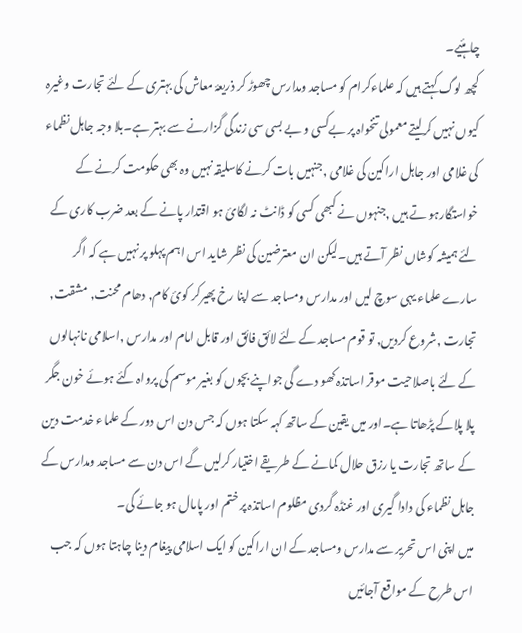چاہئیے۔
کچھ لوگ کہتے ہیں کہ علماءکرام کو مساجد ومدارس چھوڑ کر ذریعۂ معاش کی بہتری کے لئے تجارت وغیرہ کیوں نہیں کرلیتے معمولی تنخواہ پر بےکسی و بے بسی سی زندگی گزارنے سے بہتر ہے۔بلا وجہ جاہل نظماء کی غلامی اور جاہل اراکین کی غلامی ,جنہیں بات کرنے کاسلیقہ نہیں وہ بھی حکومت کرنے کے خواستگارہو تے ہیں ,جنہوں نے کبھی کسی کو ڈانٹ نہ لگائ ہو اقتدار پانے کے بعد ضرب کاری کے لئے ہمیشہ کوشاں نظر آتے ہیں۔لیکن ان معترضین کی نظر شاید اس اہم پہلو پر نہیں ہے کہ اگر سارے علماء یہی سوچ لیں اور مدارس ومساجد سے اپنا رخ پھیرکر کوئ کام, دھام محنت, مشقت, تجارت ,شروع کردیں, تو قوم مساجد کے لئے لائق فائق اور قابل امام اور مدارس ,اسلامی نانہالوں کے لئے باصلاحیت موقر اساتذہ کھو دے گی جواپنے بچوں کو بغیر موسم کی پرواہ کئے ہوئے خون جگر پلا پلاکے پڑھاتا ہے۔اور میں یقین کے ساتھ کہہ سکتا ہوں کہ جس دن اس دور کے علماء خدمت دین کے ساتھ تجارت یا رزق حلال کمانے کے طریقے اختیار کرلیں گے اس دن سے مساجد ومدارس کے جاہل نظماء کی دادا گیری اور غنڈہ گردی مظلوم اساتذہ پر ختم اور پامال ہو جائے گی۔
میں اپنی اس تحریر سے مدارس ومساجد کے ان اراکین کو ایک اسلامی پیغام دینا چاہتا ہوں کہ جب اس طرح کے مواقع آجائیں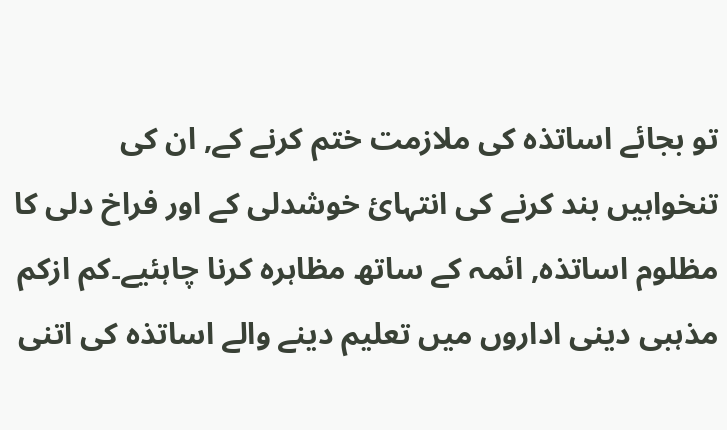تو بجائے اساتذہ کی ملازمت ختم کرنے کے, ان کی تنخواہیں بند کرنے کی انتہائ خوشدلی کے اور فراخ دلی کا مظلوم اساتذہ, ائمہ کے ساتھ مظاہرہ کرنا چاہئیے۔کم ازکم مذہبی دینی اداروں میں تعلیم دینے والے اساتذہ کی اتنی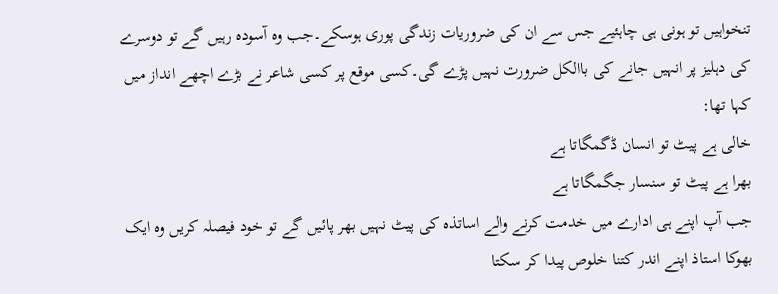تنخواہیں تو ہونی ہی چاہئیے جس سے ان کی ضروریات زندگی پوری ہوسکے۔جب وہ آسودہ رہیں گے تو دوسرے کی دہلیز پر انہیں جانے کی باالکل ضرورت نہیں پڑے گی۔کسی موقع پر کسی شاعر نے بڑے اچھے انداز میں کہا تھا:
خالی ہے پیٹ تو انسان ڈگمگاتا ہے
بھرا ہے پیٹ تو سنسار جگمگاتا ہے
جب آپ اپنے ہی ادارے میں خدمت کرنے والے اساتذہ کی پیٹ نہیں بھر پائیں گے تو خود فیصلہ کریں وہ ایک بھوکا استاذ اپنے اندر کتنا خلوص پیدا کر سکتا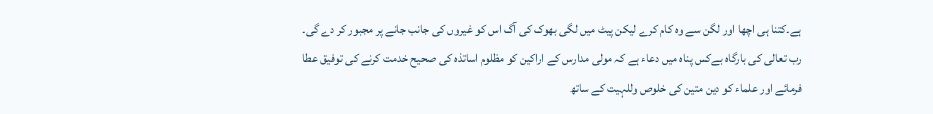ہے۔کتنا ہی اچھا اور لگن سے وہ کام کرے لیکن پیٹ میں لگی بھوک کی آگ اس کو غیروں کی جانب جانے پر مجبور کر دے گی۔
رب تعالی کی بارگاہ بےکس پناہ میں دعاء ہے کہ مولی مدارس کے اراکین کو مظلوم اساتذہ کی صحیح خدمت کرنے کی توفیق عطا فرمائے اور علماء کو دین متین کی خلوص وللہیت کے ساتھ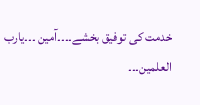خدمت کی توفیق بخشے۔۔۔۔آمین ۔۔۔یارب العلمین۔۔۔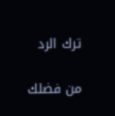ترك الرد

من فضلك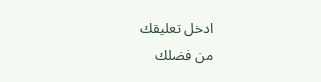ادخل تعليقك
من فضلك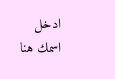ادخل اسمك هنا